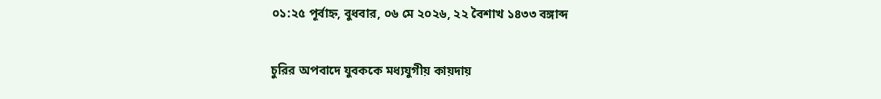০১:২৫ পূর্বাহ্ন, বুধবার, ০৬ মে ২০২৬, ২২ বৈশাখ ১৪৩৩ বঙ্গাব্দ

চুরির অপবাদে যুবককে মধ্যযুগীয় কায়দায়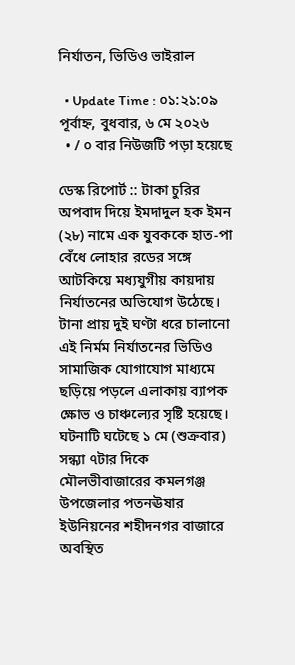নির্যাতন, ভিডিও ভাইরাল

  • Update Time : ০১:২১:০৯ পূর্বাহ্ন, বুধবার, ৬ মে ২০২৬
  • / ০ বার নিউজটি পড়া হয়েছে

ডেস্ক রিপোর্ট :: টাকা চুরির অপবাদ দিয়ে ইমদাদুল হক ইমন (২৮) নামে এক যুবককে হাত-পা বেঁধে লোহার রডের সঙ্গে আটকিয়ে মধ্যযুগীয় কায়দায় নির্যাতনের অভিযোগ উঠেছে। টানা প্রায় দুই ঘণ্টা ধরে চালানো এই নির্মম নির্যাতনের ভিডিও সামাজিক যোগাযোগ মাধ্যমে ছড়িয়ে পড়লে এলাকায় ব্যাপক ক্ষোভ ও চাঞ্চল্যের সৃষ্টি হয়েছে। ঘটনাটি ঘটেছে ১ মে (শুক্রবার) সন্ধ্যা ৭টার দিকে মৌলভীবাজারের কমলগঞ্জ উপজেলার পতনঊষার ইউনিয়নের শহীদনগর বাজারে অবস্থিত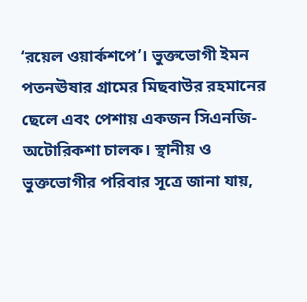‘রয়েল ওয়ার্কশপে’। ভুক্তভোগী ইমন পতনঊষার গ্রামের মিছবাউর রহমানের ছেলে এবং পেশায় একজন সিএনজি-অটোরিকশা চালক। স্থানীয় ও ভুক্তভোগীর পরিবার সূত্রে জানা যায়,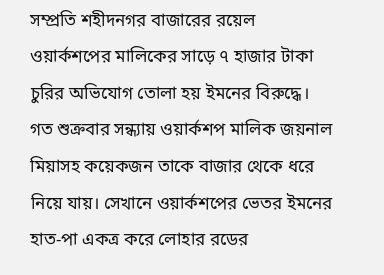সম্প্রতি শহীদনগর বাজারের রয়েল ওয়ার্কশপের মালিকের সাড়ে ৭ হাজার টাকা চুরির অভিযোগ তোলা হয় ইমনের বিরুদ্ধে। গত শুক্রবার সন্ধ্যায় ওয়ার্কশপ মালিক জয়নাল মিয়াসহ কয়েকজন তাকে বাজার থেকে ধরে নিয়ে যায়। সেখানে ওয়ার্কশপের ভেতর ইমনের হাত-পা একত্র করে লোহার রডের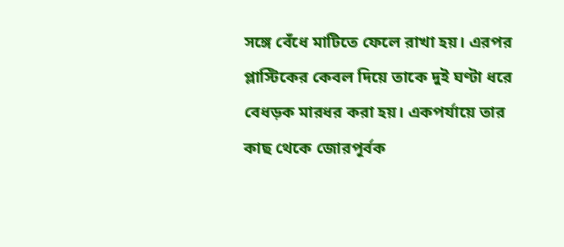সঙ্গে বেঁধে মাটিতে ফেলে রাখা হয়। এরপর প্লাস্টিকের কেবল দিয়ে তাকে দুই ঘণ্টা ধরে বেধড়ক মারধর করা হয়। একপর্যায়ে তার কাছ থেকে জোরপূর্বক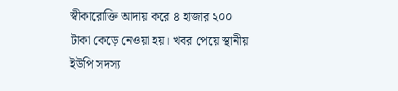স্বীকারোক্তি আদায় করে ৪ হাজার ২০০ টাকা কেড়ে নেওয়া হয়। খবর পেয়ে স্থানীয় ইউপি সদস্য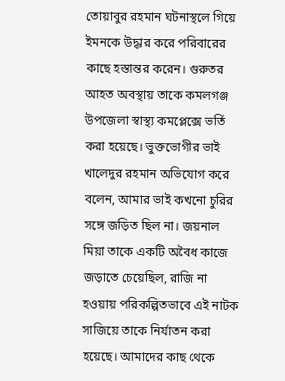তোয়াবুর রহমান ঘটনাস্থলে গিয়ে ইমনকে উদ্ধার করে পরিবারের কাছে হস্তান্তর করেন। গুরুতর আহত অবস্থায় তাকে কমলগঞ্জ উপজেলা স্বাস্থ্য কমপ্লেক্সে ভর্তি করা হয়েছে। ভুক্তভোগীর ভাই খালেদুর রহমান অভিযোগ করে বলেন, আমার ভাই কখনো চুরির সঙ্গে জড়িত ছিল না। জয়নাল মিয়া তাকে একটি অবৈধ কাজে জড়াতে চেয়েছিল, রাজি না হওয়ায় পরিকল্পিতভাবে এই নাটক সাজিয়ে তাকে নির্যাতন করা হয়েছে। আমাদের কাছ থেকে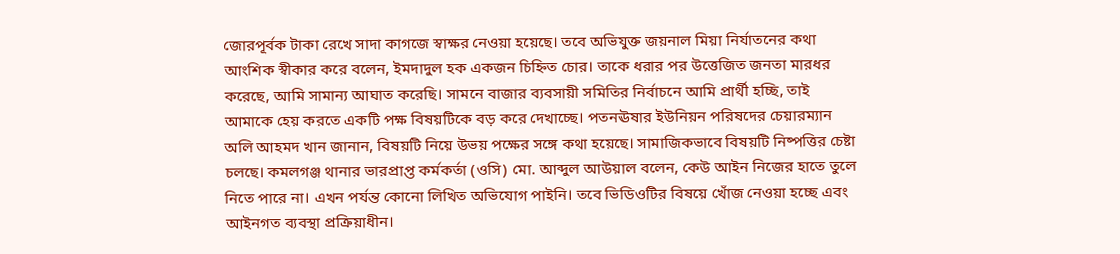জোরপূর্বক টাকা রেখে সাদা কাগজে স্বাক্ষর নেওয়া হয়েছে। তবে অভিযুক্ত জয়নাল মিয়া নির্যাতনের কথা আংশিক স্বীকার করে বলেন, ইমদাদুল হক একজন চিহ্নিত চোর। তাকে ধরার পর উত্তেজিত জনতা মারধর করেছে, আমি সামান্য আঘাত করেছি। সামনে বাজার ব্যবসায়ী সমিতির নির্বাচনে আমি প্রার্থী হচ্ছি, তাই আমাকে হেয় করতে একটি পক্ষ বিষয়টিকে বড় করে দেখাচ্ছে। পতনঊষার ইউনিয়ন পরিষদের চেয়ারম্যান অলি আহমদ খান জানান, বিষয়টি নিয়ে উভয় পক্ষের সঙ্গে কথা হয়েছে। সামাজিকভাবে বিষয়টি নিষ্পত্তির চেষ্টা চলছে। কমলগঞ্জ থানার ভারপ্রাপ্ত কর্মকর্তা (ওসি) মো. আব্দুল আউয়াল বলেন, কেউ আইন নিজের হাতে তুলে নিতে পারে না। এখন পর্যন্ত কোনো লিখিত অভিযোগ পাইনি। তবে ভিডিওটির বিষয়ে খোঁজ নেওয়া হচ্ছে এবং আইনগত ব্যবস্থা প্রক্রিয়াধীন।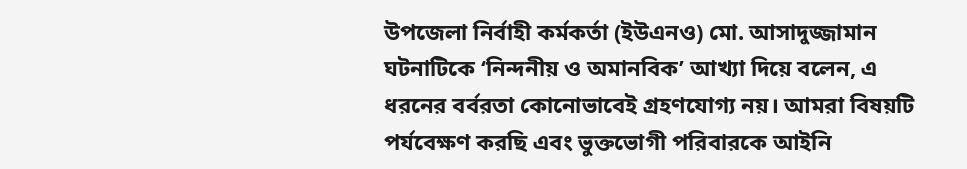উপজেলা নির্বাহী কর্মকর্তা (ইউএনও) মো. আসাদুজ্জামান ঘটনাটিকে ‘নিন্দনীয় ও অমানবিক’ আখ্যা দিয়ে বলেন, এ ধরনের বর্বরতা কোনোভাবেই গ্রহণযোগ্য নয়। আমরা বিষয়টি পর্যবেক্ষণ করছি এবং ভুক্তভোগী পরিবারকে আইনি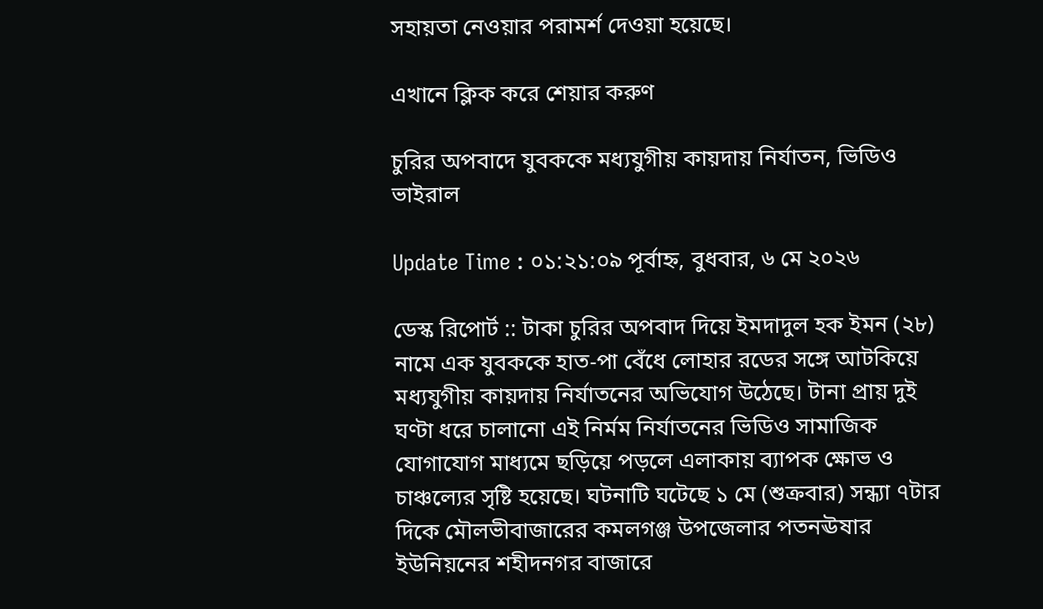সহায়তা নেওয়ার পরামর্শ দেওয়া হয়েছে।

এখানে ক্লিক করে শেয়ার করুণ

চুরির অপবাদে যুবককে মধ্যযুগীয় কায়দায় নির্যাতন, ভিডিও ভাইরাল

Update Time : ০১:২১:০৯ পূর্বাহ্ন, বুধবার, ৬ মে ২০২৬

ডেস্ক রিপোর্ট :: টাকা চুরির অপবাদ দিয়ে ইমদাদুল হক ইমন (২৮) নামে এক যুবককে হাত-পা বেঁধে লোহার রডের সঙ্গে আটকিয়ে মধ্যযুগীয় কায়দায় নির্যাতনের অভিযোগ উঠেছে। টানা প্রায় দুই ঘণ্টা ধরে চালানো এই নির্মম নির্যাতনের ভিডিও সামাজিক যোগাযোগ মাধ্যমে ছড়িয়ে পড়লে এলাকায় ব্যাপক ক্ষোভ ও চাঞ্চল্যের সৃষ্টি হয়েছে। ঘটনাটি ঘটেছে ১ মে (শুক্রবার) সন্ধ্যা ৭টার দিকে মৌলভীবাজারের কমলগঞ্জ উপজেলার পতনঊষার ইউনিয়নের শহীদনগর বাজারে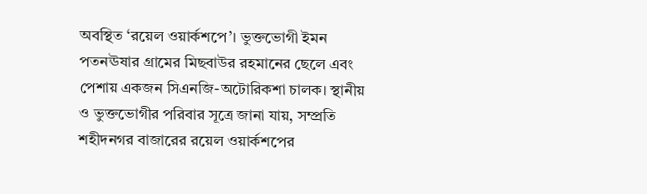অবস্থিত ‘রয়েল ওয়ার্কশপে’। ভুক্তভোগী ইমন পতনঊষার গ্রামের মিছবাউর রহমানের ছেলে এবং পেশায় একজন সিএনজি-অটোরিকশা চালক। স্থানীয় ও ভুক্তভোগীর পরিবার সূত্রে জানা যায়, সম্প্রতি শহীদনগর বাজারের রয়েল ওয়ার্কশপের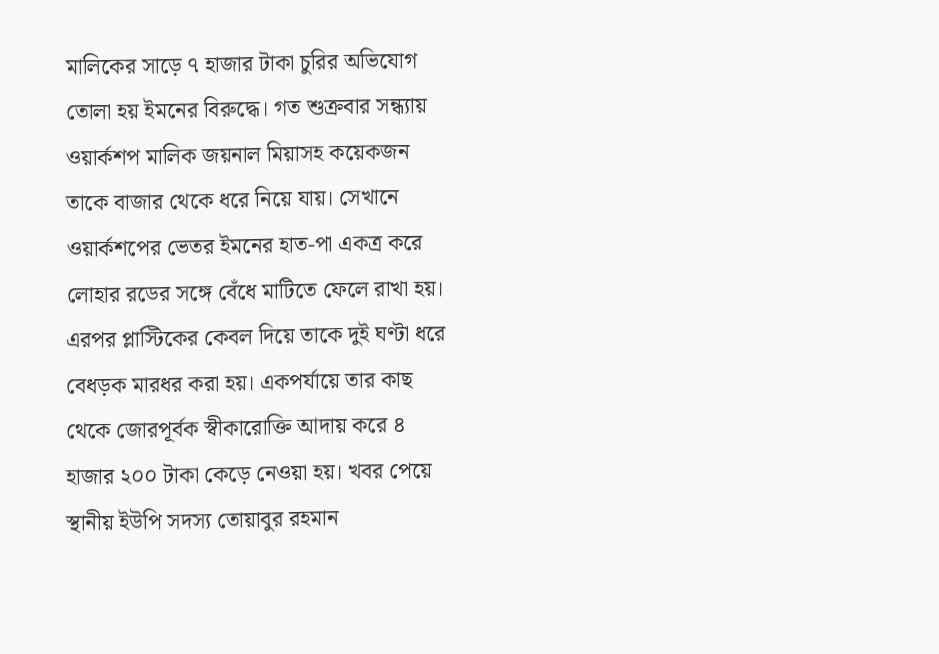মালিকের সাড়ে ৭ হাজার টাকা চুরির অভিযোগ তোলা হয় ইমনের বিরুদ্ধে। গত শুক্রবার সন্ধ্যায় ওয়ার্কশপ মালিক জয়নাল মিয়াসহ কয়েকজন তাকে বাজার থেকে ধরে নিয়ে যায়। সেখানে ওয়ার্কশপের ভেতর ইমনের হাত-পা একত্র করে লোহার রডের সঙ্গে বেঁধে মাটিতে ফেলে রাখা হয়। এরপর প্লাস্টিকের কেবল দিয়ে তাকে দুই ঘণ্টা ধরে বেধড়ক মারধর করা হয়। একপর্যায়ে তার কাছ থেকে জোরপূর্বক স্বীকারোক্তি আদায় করে ৪ হাজার ২০০ টাকা কেড়ে নেওয়া হয়। খবর পেয়ে স্থানীয় ইউপি সদস্য তোয়াবুর রহমান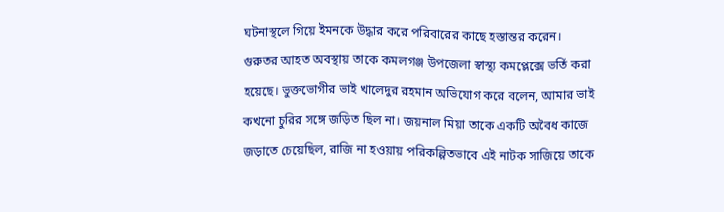ঘটনাস্থলে গিয়ে ইমনকে উদ্ধার করে পরিবারের কাছে হস্তান্তর করেন। গুরুতর আহত অবস্থায় তাকে কমলগঞ্জ উপজেলা স্বাস্থ্য কমপ্লেক্সে ভর্তি করা হয়েছে। ভুক্তভোগীর ভাই খালেদুর রহমান অভিযোগ করে বলেন, আমার ভাই কখনো চুরির সঙ্গে জড়িত ছিল না। জয়নাল মিয়া তাকে একটি অবৈধ কাজে জড়াতে চেয়েছিল, রাজি না হওয়ায় পরিকল্পিতভাবে এই নাটক সাজিয়ে তাকে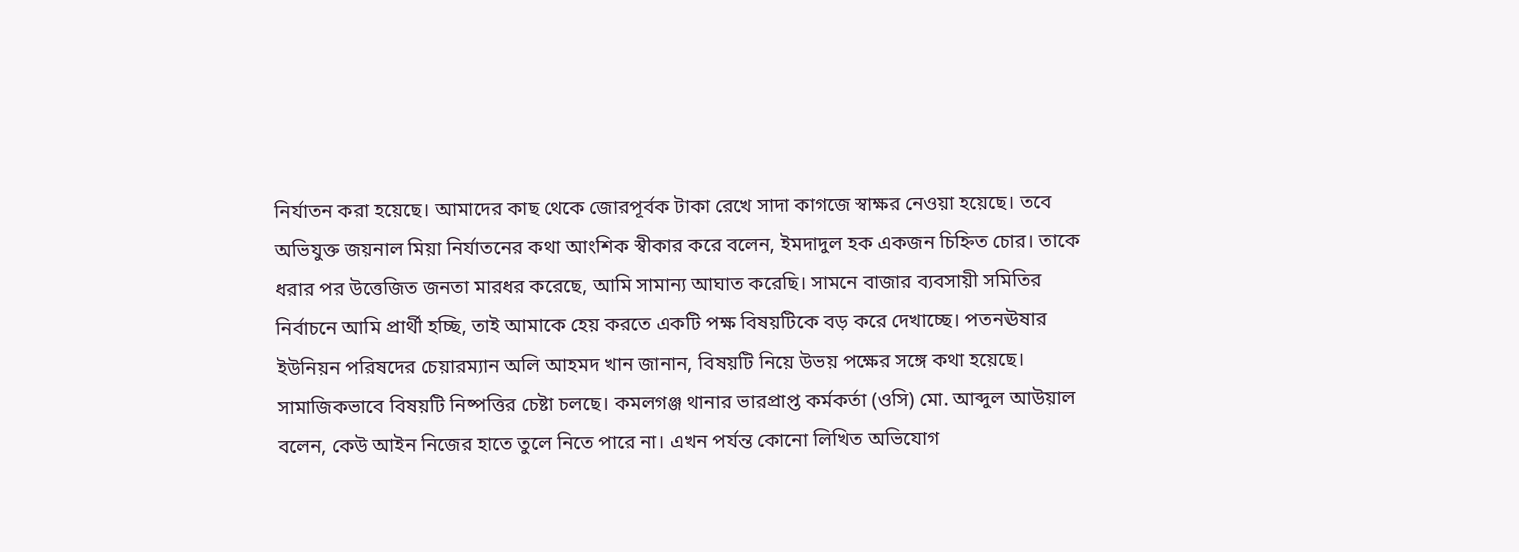নির্যাতন করা হয়েছে। আমাদের কাছ থেকে জোরপূর্বক টাকা রেখে সাদা কাগজে স্বাক্ষর নেওয়া হয়েছে। তবে অভিযুক্ত জয়নাল মিয়া নির্যাতনের কথা আংশিক স্বীকার করে বলেন, ইমদাদুল হক একজন চিহ্নিত চোর। তাকে ধরার পর উত্তেজিত জনতা মারধর করেছে, আমি সামান্য আঘাত করেছি। সামনে বাজার ব্যবসায়ী সমিতির নির্বাচনে আমি প্রার্থী হচ্ছি, তাই আমাকে হেয় করতে একটি পক্ষ বিষয়টিকে বড় করে দেখাচ্ছে। পতনঊষার ইউনিয়ন পরিষদের চেয়ারম্যান অলি আহমদ খান জানান, বিষয়টি নিয়ে উভয় পক্ষের সঙ্গে কথা হয়েছে। সামাজিকভাবে বিষয়টি নিষ্পত্তির চেষ্টা চলছে। কমলগঞ্জ থানার ভারপ্রাপ্ত কর্মকর্তা (ওসি) মো. আব্দুল আউয়াল বলেন, কেউ আইন নিজের হাতে তুলে নিতে পারে না। এখন পর্যন্ত কোনো লিখিত অভিযোগ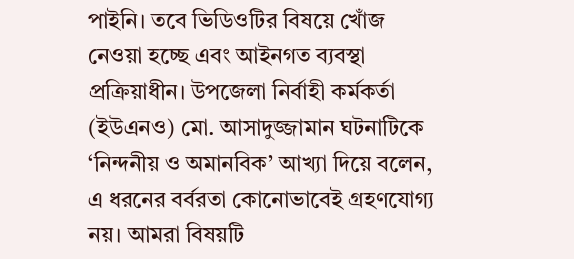পাইনি। তবে ভিডিওটির বিষয়ে খোঁজ নেওয়া হচ্ছে এবং আইনগত ব্যবস্থা প্রক্রিয়াধীন। উপজেলা নির্বাহী কর্মকর্তা (ইউএনও) মো. আসাদুজ্জামান ঘটনাটিকে ‘নিন্দনীয় ও অমানবিক’ আখ্যা দিয়ে বলেন, এ ধরনের বর্বরতা কোনোভাবেই গ্রহণযোগ্য নয়। আমরা বিষয়টি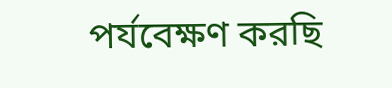পর্যবেক্ষণ করছি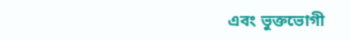এবং ভুক্তভোগী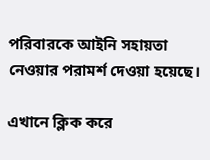পরিবারকে আইনি সহায়তা নেওয়ার পরামর্শ দেওয়া হয়েছে।

এখানে ক্লিক করে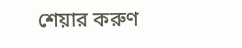শেয়ার করুণ